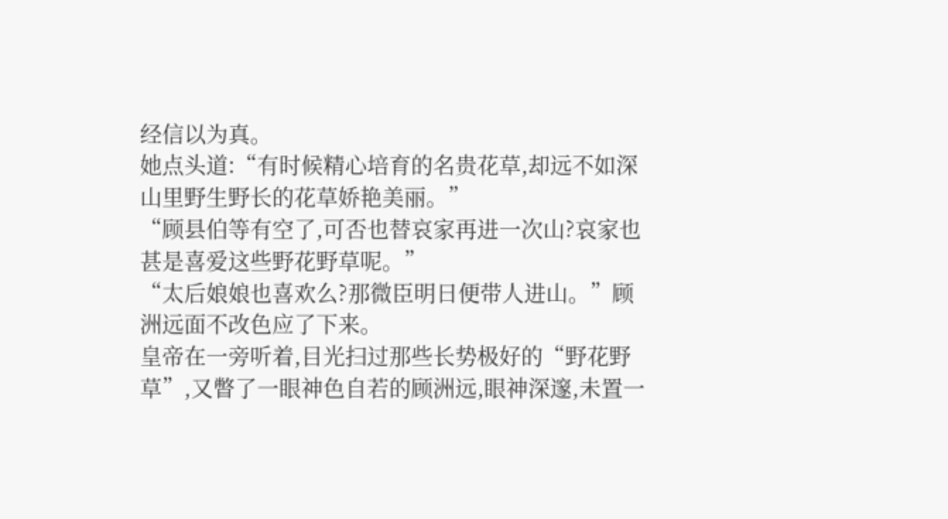经信以为真。
她点头道:“有时候精心培育的名贵花草,却远不如深山里野生野长的花草娇艳美丽。”
“顾县伯等有空了,可否也替哀家再进一次山?哀家也甚是喜爱这些野花野草呢。”
“太后娘娘也喜欢么?那微臣明日便带人进山。”顾洲远面不改色应了下来。
皇帝在一旁听着,目光扫过那些长势极好的“野花野草”,又瞥了一眼神色自若的顾洲远,眼神深邃,未置一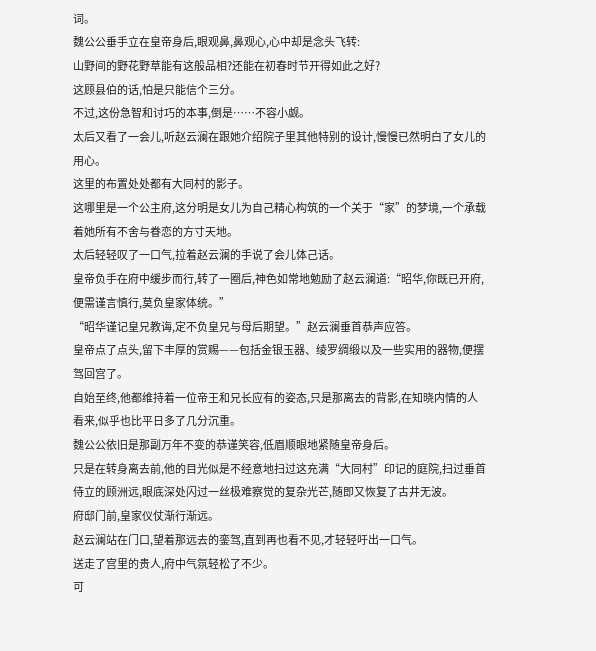词。
魏公公垂手立在皇帝身后,眼观鼻,鼻观心,心中却是念头飞转:
山野间的野花野草能有这般品相?还能在初春时节开得如此之好?
这顾县伯的话,怕是只能信个三分。
不过,这份急智和讨巧的本事,倒是……不容小觑。
太后又看了一会儿,听赵云澜在跟她介绍院子里其他特别的设计,慢慢已然明白了女儿的用心。
这里的布置处处都有大同村的影子。
这哪里是一个公主府,这分明是女儿为自己精心构筑的一个关于“家”的梦境,一个承载着她所有不舍与眷恋的方寸天地。
太后轻轻叹了一口气,拉着赵云澜的手说了会儿体己话。
皇帝负手在府中缓步而行,转了一圈后,神色如常地勉励了赵云澜道:“昭华,你既已开府,便需谨言慎行,莫负皇家体统。”
“昭华谨记皇兄教诲,定不负皇兄与母后期望。”赵云澜垂首恭声应答。
皇帝点了点头,留下丰厚的赏赐——包括金银玉器、绫罗绸缎以及一些实用的器物,便摆驾回宫了。
自始至终,他都维持着一位帝王和兄长应有的姿态,只是那离去的背影,在知晓内情的人看来,似乎也比平日多了几分沉重。
魏公公依旧是那副万年不变的恭谨笑容,低眉顺眼地紧随皇帝身后。
只是在转身离去前,他的目光似是不经意地扫过这充满“大同村”印记的庭院,扫过垂首侍立的顾洲远,眼底深处闪过一丝极难察觉的复杂光芒,随即又恢复了古井无波。
府邸门前,皇家仪仗渐行渐远。
赵云澜站在门口,望着那远去的銮驾,直到再也看不见,才轻轻吁出一口气。
送走了宫里的贵人,府中气氛轻松了不少。
可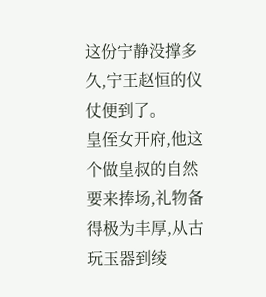这份宁静没撑多久,宁王赵恒的仪仗便到了。
皇侄女开府,他这个做皇叔的自然要来捧场,礼物备得极为丰厚,从古玩玉器到绫